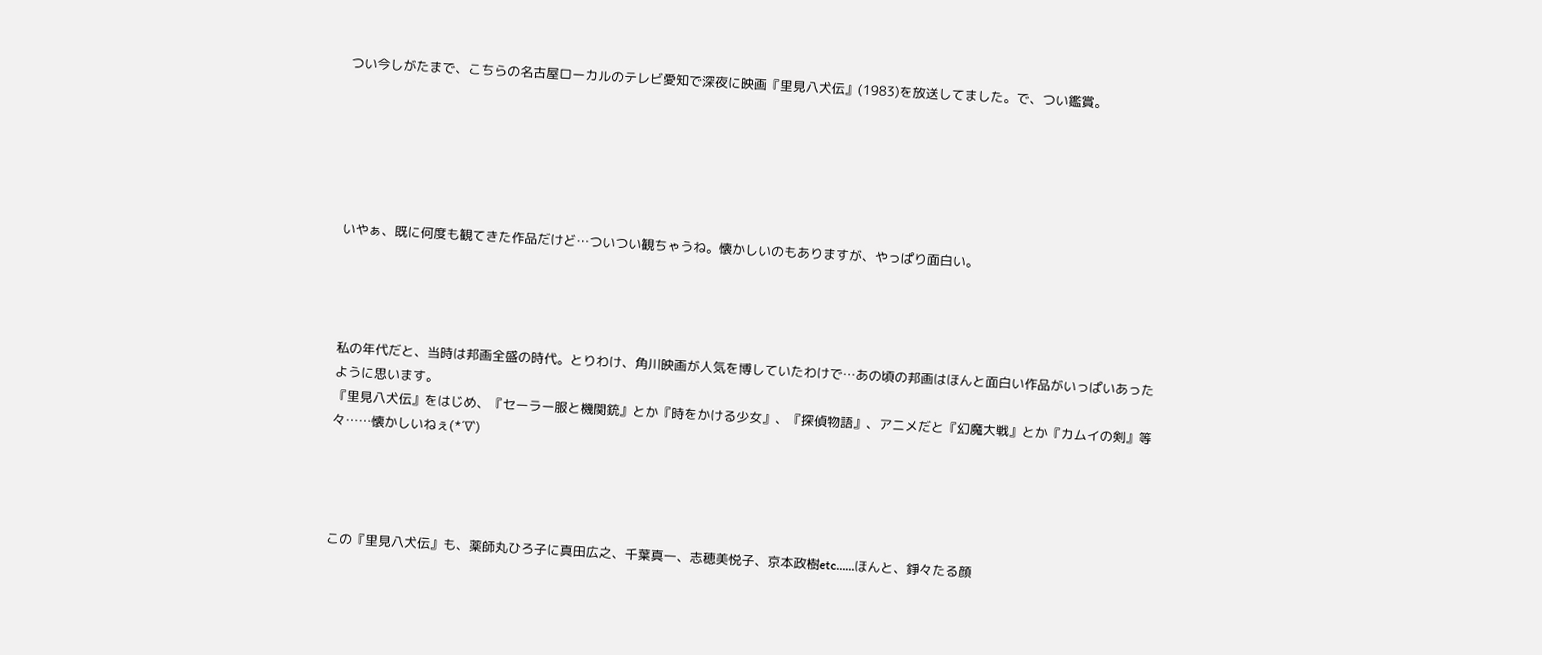つい今しがたまで、こちらの名古屋ローカルのテレビ愛知で深夜に映画『里見八犬伝』(1983)を放送してました。で、つい鑑賞。






いやぁ、既に何度も観てきた作品だけど…ついつい観ちゃうね。懐かしいのもありますが、やっぱり面白い。




私の年代だと、当時は邦画全盛の時代。とりわけ、角川映画が人気を博していたわけで…あの頃の邦画はほんと面白い作品がいっぱいあったように思います。
『里見八犬伝』をはじめ、『セーラー服と機関銃』とか『時をかける少女』、『探偵物語』、アニメだと『幻魔大戦』とか『カムイの剣』等々……懐かしいねぇ(*´∇`)




この『里見八犬伝』も、薬師丸ひろ子に真田広之、千葉真一、志穂美悦子、京本政樹etc……ほんと、錚々たる顔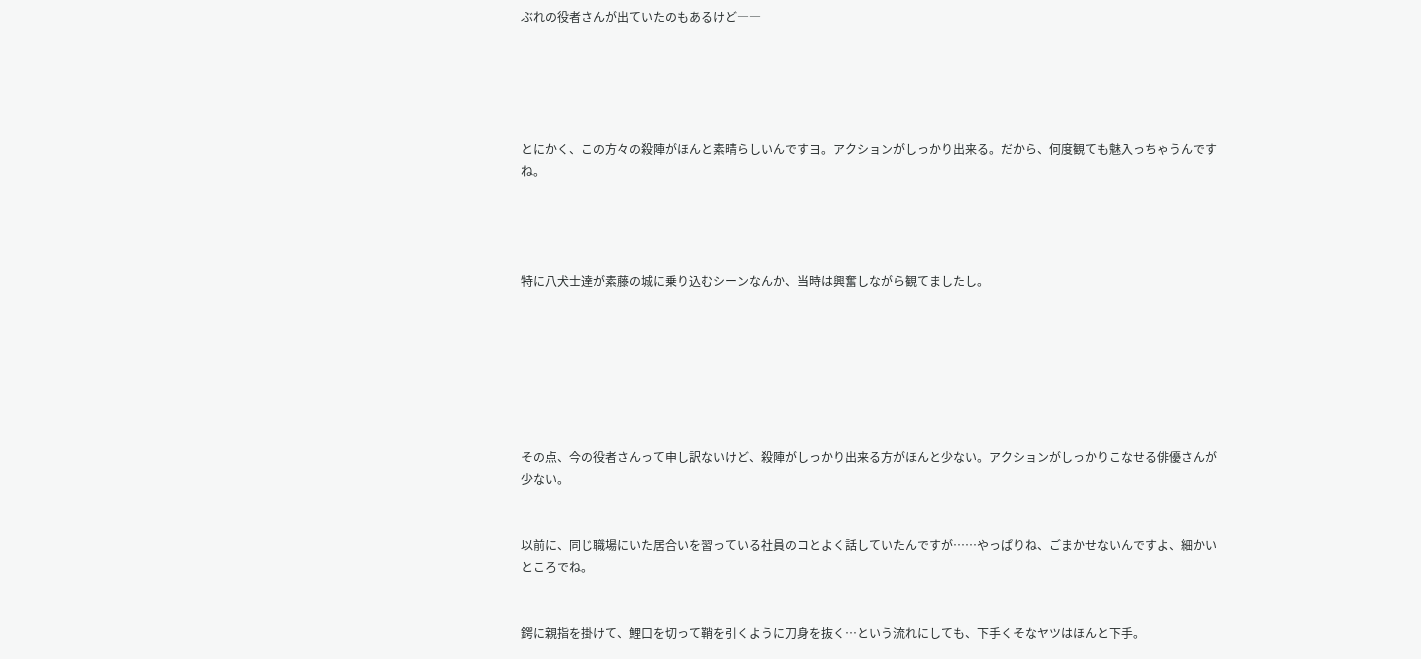ぶれの役者さんが出ていたのもあるけど――





とにかく、この方々の殺陣がほんと素晴らしいんですヨ。アクションがしっかり出来る。だから、何度観ても魅入っちゃうんですね。




特に八犬士達が素藤の城に乗り込むシーンなんか、当時は興奮しながら観てましたし。







その点、今の役者さんって申し訳ないけど、殺陣がしっかり出来る方がほんと少ない。アクションがしっかりこなせる俳優さんが少ない。


以前に、同じ職場にいた居合いを習っている社員のコとよく話していたんですが……やっぱりね、ごまかせないんですよ、細かいところでね。


鍔に親指を掛けて、鯉口を切って鞘を引くように刀身を抜く…という流れにしても、下手くそなヤツはほんと下手。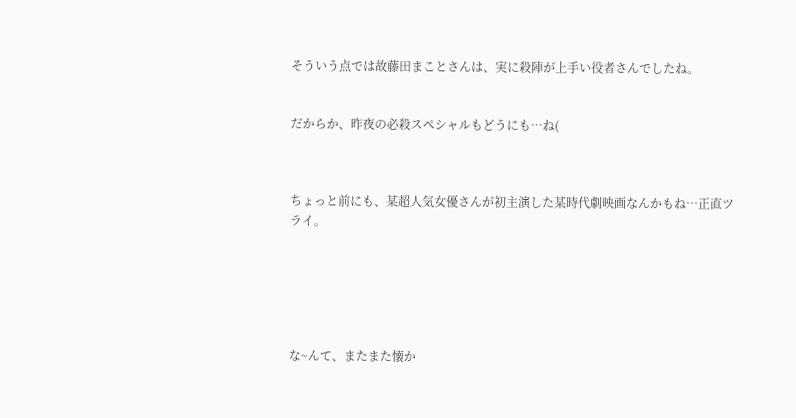そういう点では故藤田まことさんは、実に殺陣が上手い役者さんでしたね。


だからか、昨夜の必殺スペシャルもどうにも…ね(



ちょっと前にも、某超人気女優さんが初主演した某時代劇映画なんかもね…正直ツライ。






な~んて、またまた懐か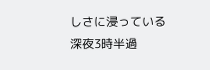しさに浸っている深夜3時半過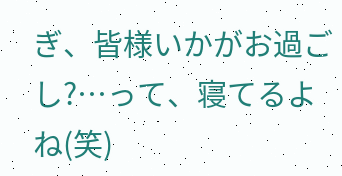ぎ、皆様いかがお過ごし?…って、寝てるよね(笑)